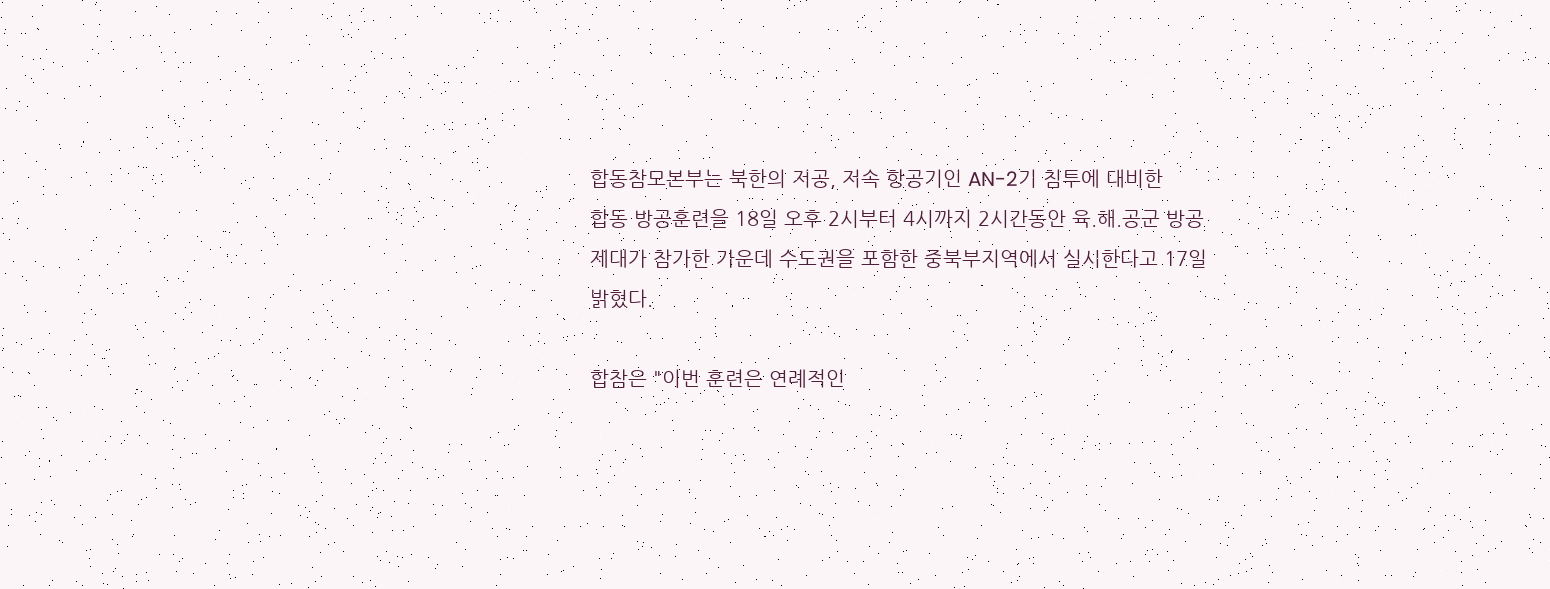합동참모본부는 북한의 저공, 저속 항공기인 AN-2기 침투에 대비한
합동 방공훈련을 18일 오후 2시부터 4시까지 2시간동안 육.해.공군 방공
제대가 참가한 가운데 수도권을 포함한 중북부지역에서 실시한다고 17일
밝혔다.

합참은 "이번 훈련은 연례적인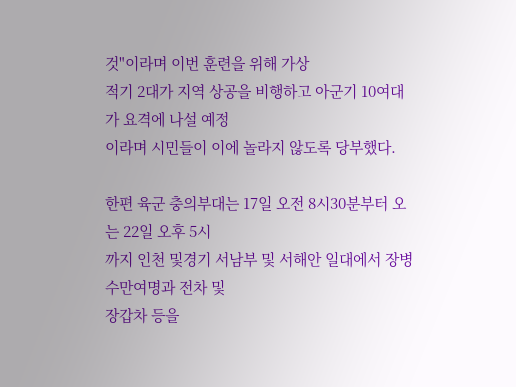것"이라며 이번 훈련을 위해 가상
적기 2대가 지역 상공을 비행하고 아군기 10여대가 요격에 나설 예정
이라며 시민들이 이에 놀라지 않도록 당부했다.

한편 육군 충의부대는 17일 오전 8시30분부터 오는 22일 오후 5시
까지 인천 및경기 서남부 및 서해안 일대에서 장병 수만여명과 전차 및
장갑차 등을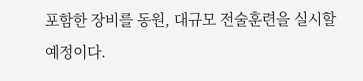포함한 장비를 동원, 대규모 전술훈련을 실시할 예정이다.